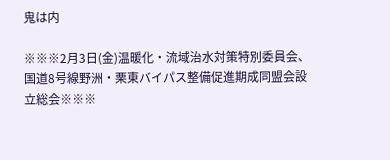鬼は内

※※※2月3日(金)温暖化・流域治水対策特別委員会、国道8号線野洲・栗東バイパス整備促進期成同盟会設立総会※※※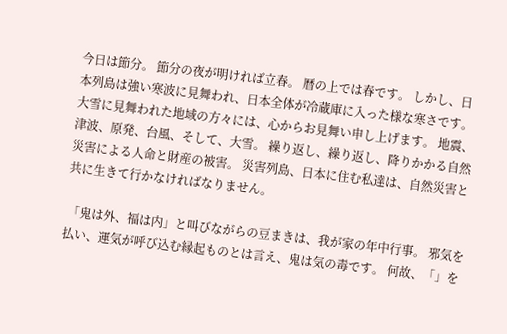今日は節分。 節分の夜が明ければ立春。 暦の上では春です。 しかし、日本列島は強い寒波に見舞われ、日本全体が冷蔵庫に入った様な寒さです。 大雪に見舞われた地域の方々には、心からお見舞い申し上げます。 地震、津波、原発、台風、そして、大雪。 繰り返し、繰り返し、降りかかる自然災害による人命と財産の被害。 災害列島、日本に住む私達は、自然災害と共に生きて行かなければなりません。

 「鬼は外、福は内」と叫びながらの豆まきは、我が家の年中行事。 邪気を払い、運気が呼び込む縁起ものとは言え、鬼は気の毒です。 何故、「」を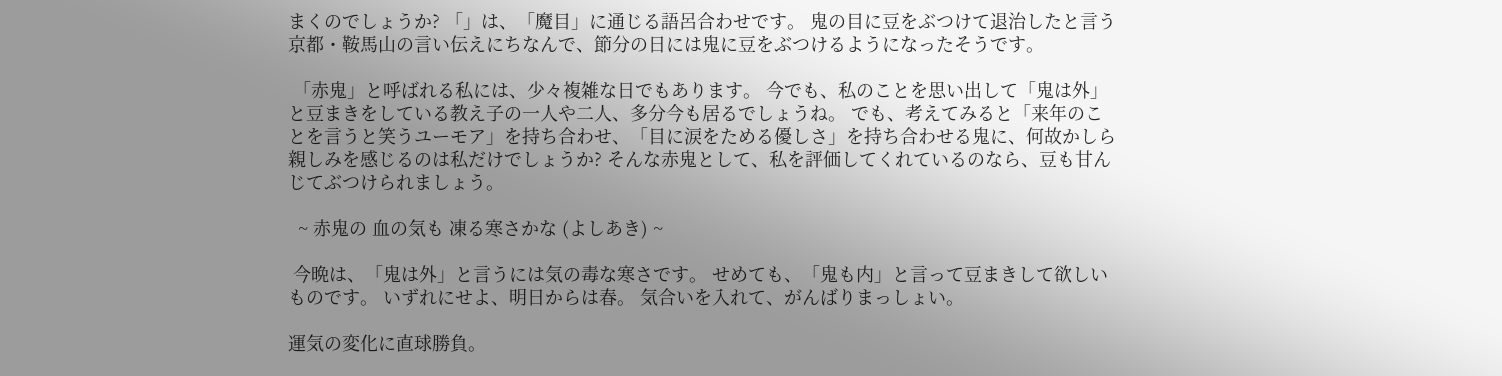まくのでしょうか? 「」は、「魔目」に通じる語呂合わせです。 鬼の目に豆をぶつけて退治したと言う京都・鞍馬山の言い伝えにちなんで、節分の日には鬼に豆をぶつけるようになったそうです。

 「赤鬼」と呼ばれる私には、少々複雑な日でもあります。 今でも、私のことを思い出して「鬼は外」と豆まきをしている教え子の一人や二人、多分今も居るでしょうね。 でも、考えてみると「来年のことを言うと笑うユーモア」を持ち合わせ、「目に涙をためる優しさ」を持ち合わせる鬼に、何故かしら親しみを感じるのは私だけでしょうか? そんな赤鬼として、私を評価してくれているのなら、豆も甘んじてぶつけられましょう。

  ~ 赤鬼の 血の気も 凍る寒さかな (よしあき) ~

 今晩は、「鬼は外」と言うには気の毒な寒さです。 せめても、「鬼も内」と言って豆まきして欲しいものです。 いずれにせよ、明日からは春。 気合いを入れて、がんばりまっしょい。

運気の変化に直球勝負。